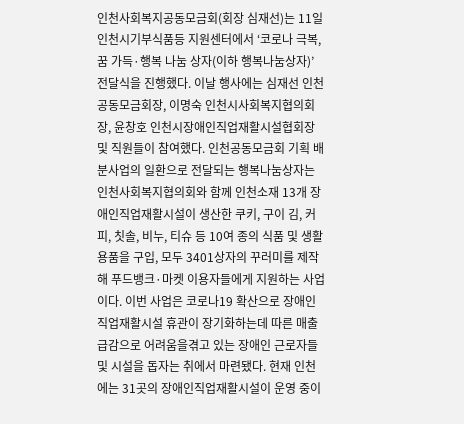인천사회복지공동모금회(회장 심재선)는 11일 인천시기부식품등 지원센터에서 ‘코로나 극복, 꿈 가득·행복 나눔 상자(이하 행복나눔상자)’ 전달식을 진행했다. 이날 행사에는 심재선 인천공동모금회장, 이명숙 인천시사회복지협의회장, 윤창호 인천시장애인직업재활시설협회장 및 직원들이 참여했다. 인천공동모금회 기획 배분사업의 일환으로 전달되는 행복나눔상자는 인천사회복지협의회와 함께 인천소재 13개 장애인직업재활시설이 생산한 쿠키, 구이 김, 커피, 칫솔, 비누, 티슈 등 10여 종의 식품 및 생활용품을 구입, 모두 3401상자의 꾸러미를 제작해 푸드뱅크·마켓 이용자들에게 지원하는 사업이다. 이번 사업은 코로나19 확산으로 장애인직업재활시설 휴관이 장기화하는데 따른 매출 급감으로 어려움을겪고 있는 장애인 근로자들 및 시설을 돕자는 취에서 마련됐다. 현재 인천에는 31곳의 장애인직업재활시설이 운영 중이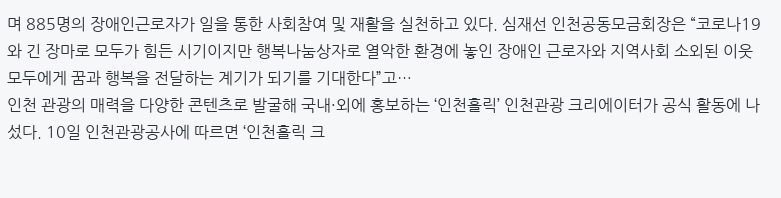며 885명의 장애인근로자가 일을 통한 사회참여 및 재활을 실천하고 있다. 심재선 인천공동모금회장은 “코로나19와 긴 장마로 모두가 힘든 시기이지만 행복나눔상자로 열악한 환경에 놓인 장애인 근로자와 지역사회 소외된 이웃 모두에게 꿈과 행복을 전달하는 계기가 되기를 기대한다”고…
인천 관광의 매력을 다양한 콘텐츠로 발굴해 국내·외에 홍보하는 ‘인천홀릭’ 인천관광 크리에이터가 공식 활동에 나섰다. 10일 인천관광공사에 따르면 ‘인천홀릭 크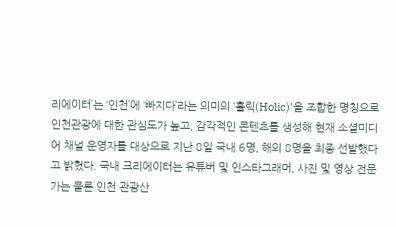리에이터’는 ‘인천’에 ‘빠지다’라는 의미의 ‘홀릭(Holic)’을 조합한 명칭으로 인천관광에 대한 관심도가 높고, 감각적인 콘텐츠를 생성해 현재 소셜미디어 채널 운영자를 대상으로 지난 8일 국내 6명, 해외 8명을 최종 선발했다고 밝혔다. 국내 크리에이터는 유튜버 및 인스타그래머, 사진 및 영상 전문가는 물론 인천 관광산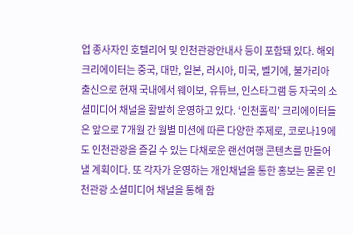업 종사자인 호텔리어 및 인천관광안내사 등이 포함돼 있다. 해외 크리에이터는 중국, 대만, 일본, 러시아, 미국, 벨기에, 불가리아 출신으로 현재 국내에서 웨이보, 유튜브, 인스타그램 등 자국의 소셜미디어 채널을 활발히 운영하고 있다. ‘인천홀릭’ 크리에이터들은 앞으로 7개월 간 월별 미션에 따른 다양한 주제로, 코로나19에도 인천관광을 즐길 수 있는 다채로운 랜선여행 콘텐츠를 만들어 낼 계획이다. 또 각자가 운영하는 개인채널을 통한 홍보는 물론 인천관광 소셜미디어 채널을 통해 함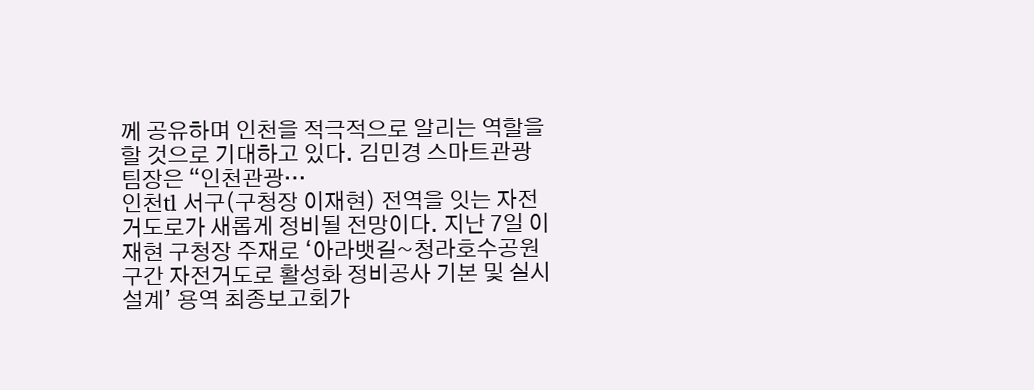께 공유하며 인천을 적극적으로 알리는 역할을 할 것으로 기대하고 있다. 김민경 스마트관광팀장은 “인천관광…
인천tl 서구(구청장 이재현) 전역을 잇는 자전거도로가 새롭게 정비될 전망이다. 지난 7일 이재현 구청장 주재로 ‘아라뱃길~청라호수공원 구간 자전거도로 활성화 정비공사 기본 및 실시설계’ 용역 최종보고회가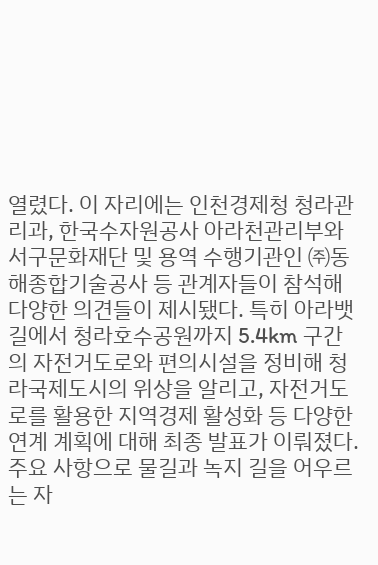열렸다. 이 자리에는 인천경제청 청라관리과, 한국수자원공사 아라천관리부와 서구문화재단 및 용역 수행기관인 ㈜동해종합기술공사 등 관계자들이 참석해 다양한 의견들이 제시됐다. 특히 아라뱃길에서 청라호수공원까지 5.4km 구간의 자전거도로와 편의시설을 정비해 청라국제도시의 위상을 알리고, 자전거도로를 활용한 지역경제 활성화 등 다양한 연계 계획에 대해 최종 발표가 이뤄졌다. 주요 사항으로 물길과 녹지 길을 어우르는 자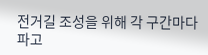전거길 조성을 위해 각 구간마다 파고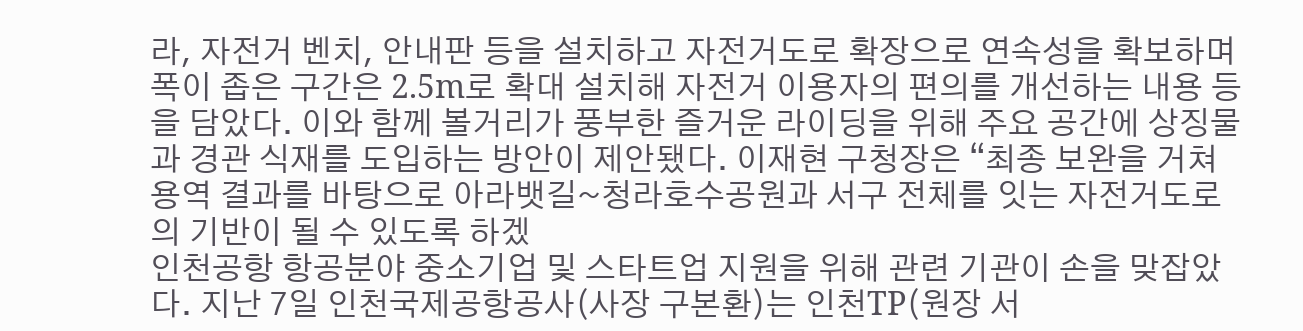라, 자전거 벤치, 안내판 등을 설치하고 자전거도로 확장으로 연속성을 확보하며 폭이 좁은 구간은 2.5m로 확대 설치해 자전거 이용자의 편의를 개선하는 내용 등을 담았다. 이와 함께 볼거리가 풍부한 즐거운 라이딩을 위해 주요 공간에 상징물과 경관 식재를 도입하는 방안이 제안됐다. 이재현 구청장은 “최종 보완을 거쳐 용역 결과를 바탕으로 아라뱃길~청라호수공원과 서구 전체를 잇는 자전거도로의 기반이 될 수 있도록 하겠
인천공항 항공분야 중소기업 및 스타트업 지원을 위해 관련 기관이 손을 맞잡았다. 지난 7일 인천국제공항공사(사장 구본환)는 인천TP(원장 서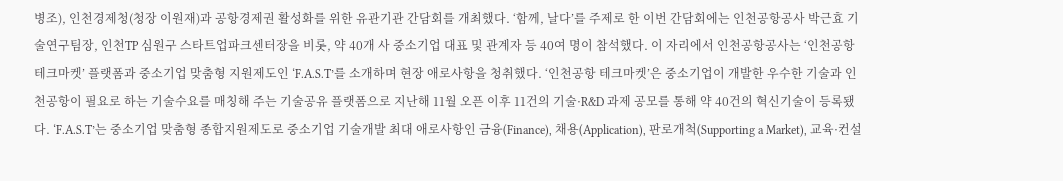병조), 인천경제청(청장 이원재)과 공항경제권 활성화를 위한 유관기관 간담회를 개최했다. ‘함께, 날다’를 주제로 한 이번 간담회에는 인천공항공사 박근효 기술연구팀장, 인천TP 심원구 스타트업파크센터장을 비롯, 약 40개 사 중소기업 대표 및 관계자 등 40여 명이 참석했다. 이 자리에서 인천공항공사는 ‘인천공항 테크마켓’ 플랫폼과 중소기업 맞춤형 지원제도인 ‘F.A.S.T’를 소개하며 현장 애로사항을 청취했다. ‘인천공항 테크마켓’은 중소기업이 개발한 우수한 기술과 인천공항이 필요로 하는 기술수요를 매칭해 주는 기술공유 플랫폼으로 지난해 11월 오픈 이후 11건의 기술·R&D 과제 공모를 통해 약 40건의 혁신기술이 등록됐다. ‘F.A.S.T’는 중소기업 맞춤형 종합지원제도로 중소기업 기술개발 최대 애로사항인 금융(Finance), 채용(Application), 판로개척(Supporting a Market), 교육·컨설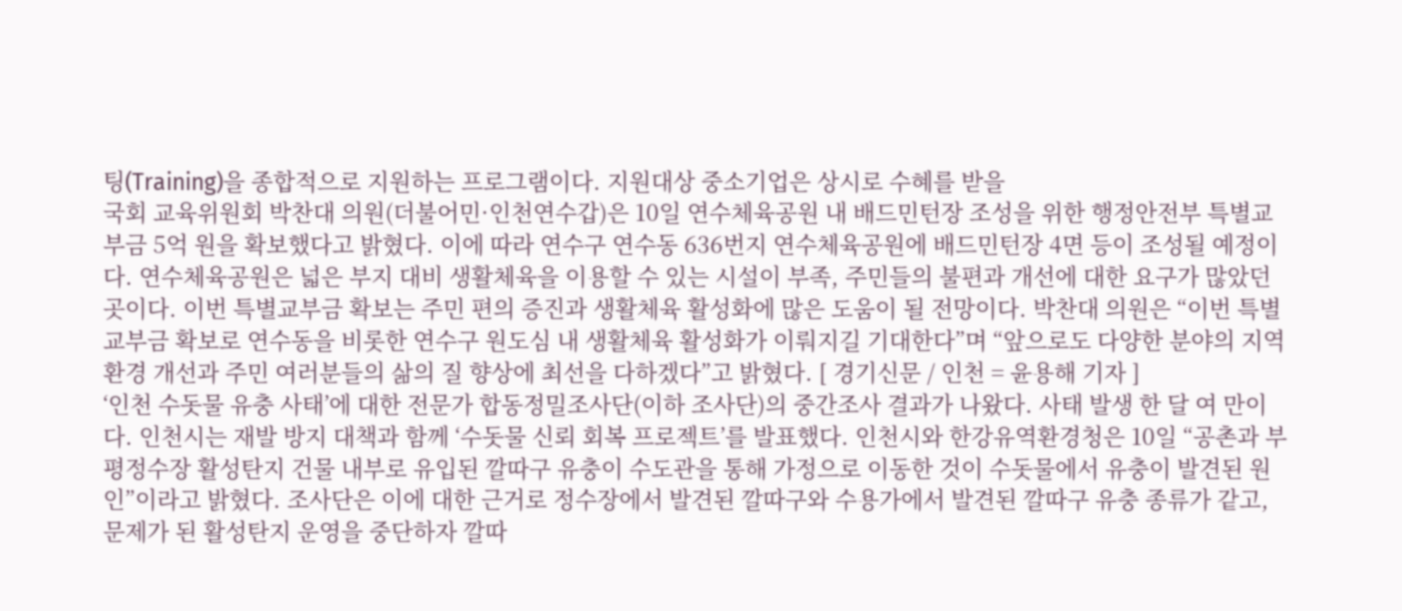팅(Training)을 종합적으로 지원하는 프로그램이다. 지원대상 중소기업은 상시로 수혜를 받을
국회 교육위원회 박찬대 의원(더불어민·인천연수갑)은 10일 연수체육공원 내 배드민턴장 조성을 위한 행정안전부 특별교부금 5억 원을 확보했다고 밝혔다. 이에 따라 연수구 연수동 636번지 연수체육공원에 배드민턴장 4면 등이 조성될 예정이다. 연수체육공원은 넓은 부지 대비 생활체육을 이용할 수 있는 시설이 부족, 주민들의 불편과 개선에 대한 요구가 많았던 곳이다. 이번 특별교부금 확보는 주민 편의 증진과 생활체육 활성화에 많은 도움이 될 전망이다. 박찬대 의원은 “이번 특별교부금 확보로 연수동을 비롯한 연수구 원도심 내 생활체육 활성화가 이뤄지길 기대한다”며 “앞으로도 다양한 분야의 지역 환경 개선과 주민 여러분들의 삶의 질 향상에 최선을 다하겠다”고 밝혔다. [ 경기신문 / 인천 = 윤용해 기자 ]
‘인천 수돗물 유충 사태’에 대한 전문가 합동정밀조사단(이하 조사단)의 중간조사 결과가 나왔다. 사태 발생 한 달 여 만이다. 인천시는 재발 방지 대책과 함께 ‘수돗물 신뢰 회복 프로젝트’를 발표했다. 인천시와 한강유역환경청은 10일 “공촌과 부평정수장 활성탄지 건물 내부로 유입된 깔따구 유충이 수도관을 통해 가정으로 이동한 것이 수돗물에서 유충이 발견된 원인”이라고 밝혔다. 조사단은 이에 대한 근거로 정수장에서 발견된 깔따구와 수용가에서 발견된 깔따구 유충 종류가 같고, 문제가 된 활성탄지 운영을 중단하자 깔따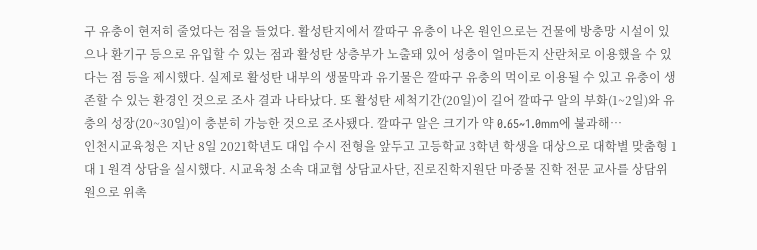구 유충이 현저히 줄었다는 점을 들었다. 활성탄지에서 깔따구 유충이 나온 원인으로는 건물에 방충망 시설이 있으나 환기구 등으로 유입할 수 있는 점과 활성탄 상층부가 노출돼 있어 성충이 얼마든지 산란처로 이용했을 수 있다는 점 등을 제시했다. 실제로 활성탄 내부의 생물막과 유기물은 깔따구 유충의 먹이로 이용될 수 있고 유충이 생존할 수 있는 환경인 것으로 조사 결과 나타났다. 또 활성탄 세척기간(20일)이 길어 깔따구 알의 부화(1~2일)와 유충의 성장(20~30일)이 충분히 가능한 것으로 조사됐다. 깔따구 알은 크기가 약 0.65~1.0mm에 불과해…
인천시교육청은 지난 8일 2021학년도 대입 수시 전형을 앞두고 고등학교 3학년 학생을 대상으로 대학별 맞춤형 1대 1 원격 상담을 실시했다. 시교육청 소속 대교협 상담교사단, 진로진학지원단 마중물 진학 전문 교사를 상담위원으로 위촉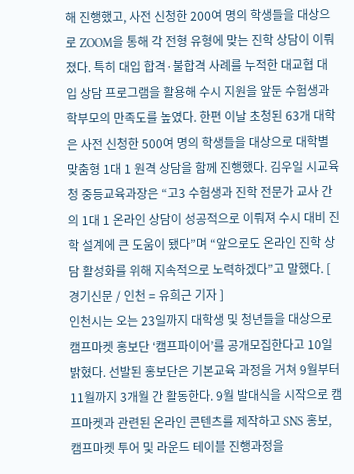해 진행했고, 사전 신청한 200여 명의 학생들을 대상으로 ZOOM을 통해 각 전형 유형에 맞는 진학 상담이 이뤄졌다. 특히 대입 합격·불합격 사례를 누적한 대교협 대입 상담 프로그램을 활용해 수시 지원을 앞둔 수험생과 학부모의 만족도를 높였다. 한편 이날 초청된 63개 대학은 사전 신청한 500여 명의 학생들을 대상으로 대학별 맞춤형 1대 1 원격 상담을 함께 진행했다. 김우일 시교육청 중등교육과장은 “고3 수험생과 진학 전문가 교사 간의 1대 1 온라인 상담이 성공적으로 이뤄져 수시 대비 진학 설계에 큰 도움이 됐다”며 “앞으로도 온라인 진학 상담 활성화를 위해 지속적으로 노력하겠다”고 말했다. [ 경기신문 / 인천 = 유희근 기자 ]
인천시는 오는 23일까지 대학생 및 청년들을 대상으로 캠프마켓 홍보단 ‘캠프파이어’를 공개모집한다고 10일 밝혔다. 선발된 홍보단은 기본교육 과정을 거쳐 9월부터 11월까지 3개월 간 활동한다. 9월 발대식을 시작으로 캠프마켓과 관련된 온라인 콘텐츠를 제작하고 SNS 홍보, 캠프마켓 투어 및 라운드 테이블 진행과정을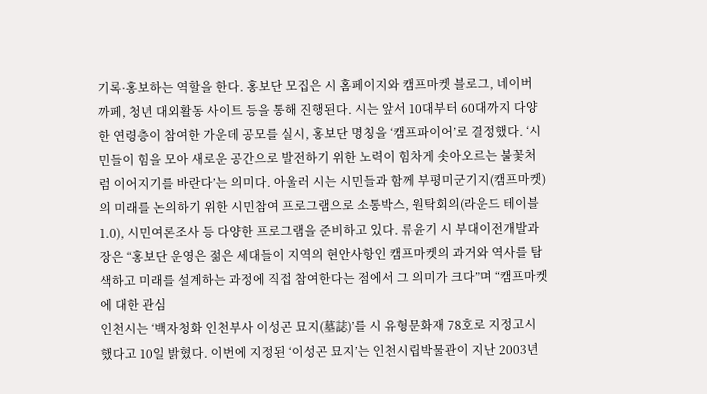기록·홍보하는 역할을 한다. 홍보단 모집은 시 홈페이지와 캠프마켓 블로그, 네이버 까페, 청년 대외활동 사이트 등을 통해 진행된다. 시는 앞서 10대부터 60대까지 다양한 연령층이 참여한 가운데 공모를 실시, 홍보단 명칭을 ‘캠프파이어’로 결정했다. ‘시민들이 힘을 모아 새로운 공간으로 발전하기 위한 노력이 힘차게 솟아오르는 불꽃처럼 이어지기를 바란다’는 의미다. 아울러 시는 시민들과 함께 부평미군기지(캠프마켓)의 미래를 논의하기 위한 시민참여 프로그램으로 소통박스, 원탁회의(라운드 테이블 1.0), 시민여론조사 등 다양한 프로그램을 준비하고 있다. 류윤기 시 부대이전개발과장은 “홍보단 운영은 젊은 세대들이 지역의 현안사항인 캠프마켓의 과거와 역사를 탐색하고 미래를 설계하는 과정에 직접 참여한다는 점에서 그 의미가 크다”며 “캠프마켓에 대한 관심
인천시는 ‘백자청화 인천부사 이성곤 묘지(墓誌)’를 시 유형문화재 78호로 지정고시 했다고 10일 밝혔다. 이번에 지정된 ‘이성곤 묘지’는 인천시립박물관이 지난 2003년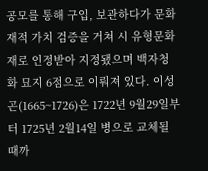공모를 통해 구입, 보관하다가 문화재적 가치 검증을 거쳐 시 유형문화재로 인정받아 지정됐으며 백자청화 묘지 6점으로 이뤄져 있다. 이성곤(1665~1726)은 1722년 9월29일부터 1725년 2월14일 병으로 교체될 때까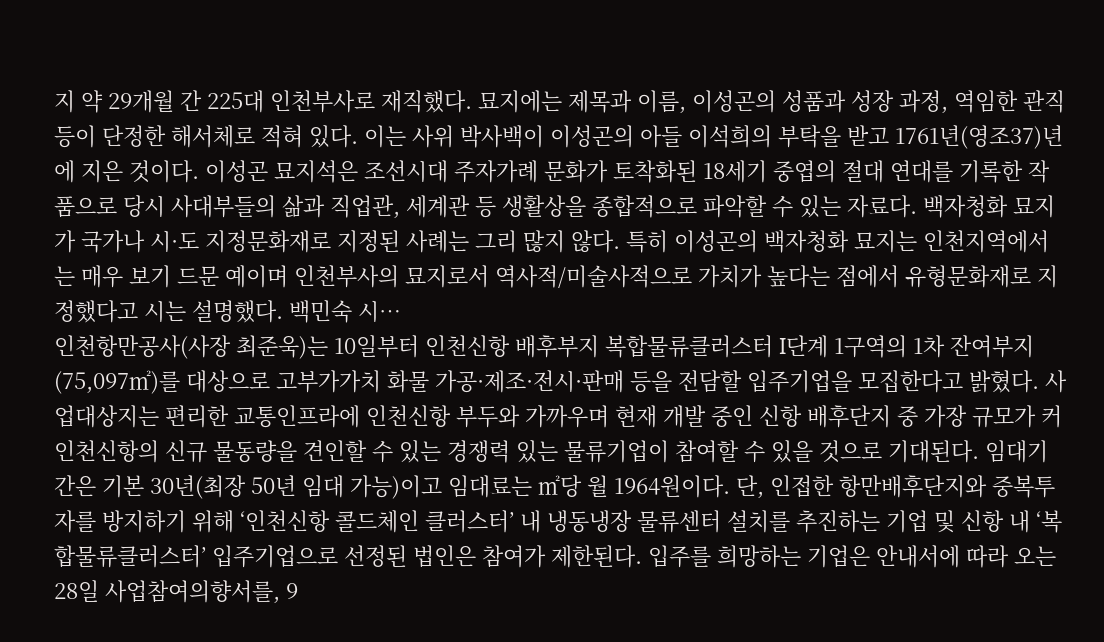지 약 29개월 간 225대 인천부사로 재직했다. 묘지에는 제목과 이름, 이성곤의 성품과 성장 과정, 역임한 관직 등이 단정한 해서체로 적혀 있다. 이는 사위 박사백이 이성곤의 아들 이석희의 부탁을 받고 1761년(영조37)년에 지은 것이다. 이성곤 묘지석은 조선시대 주자가례 문화가 토착화된 18세기 중엽의 절대 연대를 기록한 작품으로 당시 사대부들의 삶과 직업관, 세계관 등 생활상을 종합적으로 파악할 수 있는 자료다. 백자청화 묘지가 국가나 시·도 지정문화재로 지정된 사례는 그리 많지 않다. 특히 이성곤의 백자청화 묘지는 인천지역에서는 매우 보기 드문 예이며 인천부사의 묘지로서 역사적/미술사적으로 가치가 높다는 점에서 유형문화재로 지정했다고 시는 설명했다. 백민숙 시…
인천항만공사(사장 최준욱)는 10일부터 인천신항 배후부지 복합물류클러스터 I단계 1구역의 1차 잔여부지(75,097㎡)를 대상으로 고부가가치 화물 가공·제조·전시·판매 등을 전담할 입주기업을 모집한다고 밝혔다. 사업대상지는 편리한 교통인프라에 인천신항 부두와 가까우며 현재 개발 중인 신항 배후단지 중 가장 규모가 커 인천신항의 신규 물동량을 견인할 수 있는 경쟁력 있는 물류기업이 참여할 수 있을 것으로 기대된다. 임대기간은 기본 30년(최장 50년 임대 가능)이고 임대료는 ㎡당 월 1964원이다. 단, 인접한 항만배후단지와 중복투자를 방지하기 위해 ‘인천신항 콜드체인 클러스터’ 내 냉동냉장 물류센터 설치를 추진하는 기업 및 신항 내 ‘복합물류클러스터’ 입주기업으로 선정된 법인은 참여가 제한된다. 입주를 희망하는 기업은 안내서에 따라 오는 28일 사업참여의향서를, 9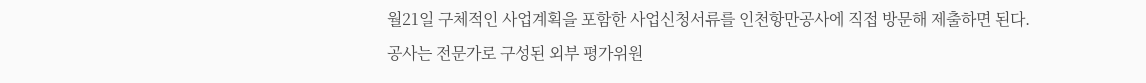월21일 구체적인 사업계획을 포함한 사업신청서류를 인천항만공사에 직접 방문해 제출하면 된다. 공사는 전문가로 구성된 외부 평가위원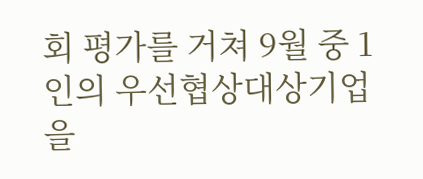회 평가를 거쳐 9월 중 1인의 우선협상대상기업을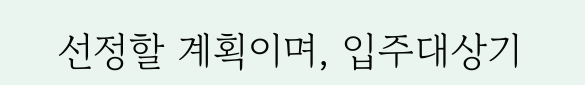선정할 계획이며, 입주대상기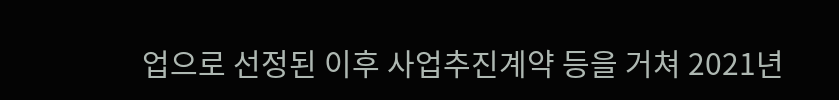업으로 선정된 이후 사업추진계약 등을 거쳐 2021년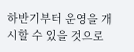하반기부터 운영을 개시할 수 있을 것으로